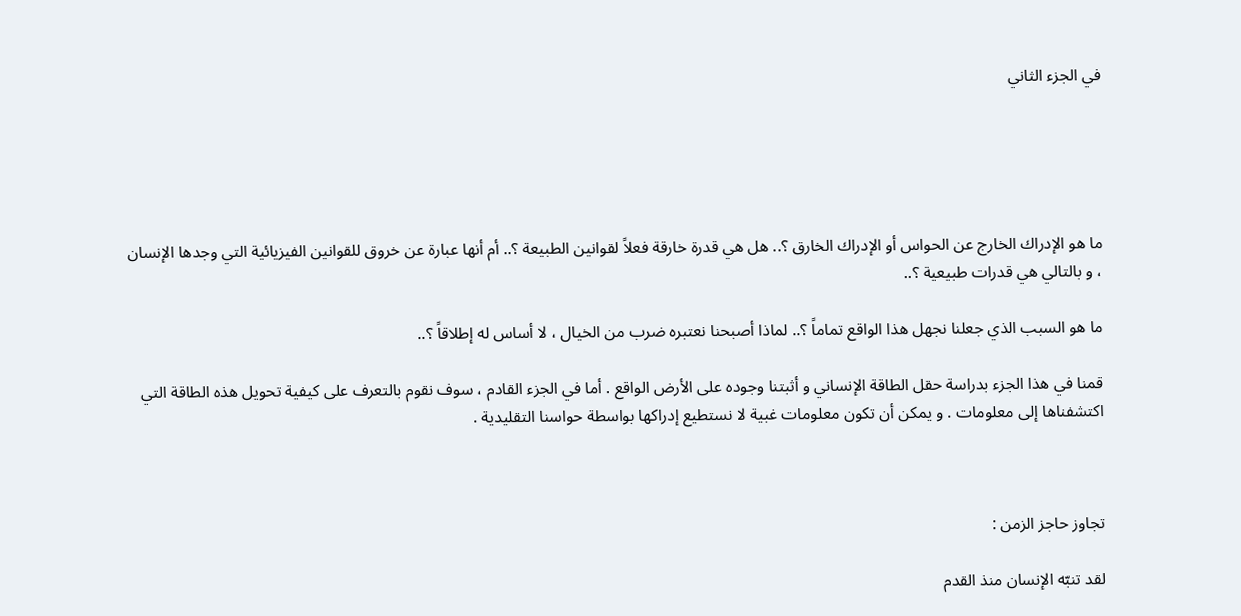في الجزء الثاني





ما هو الإدراك الخارج عن الحواس أو الإدراك الخارق ؟.. هل هي قدرة خارقة فعلاً لقوانين الطبيعة ؟.. أم أنها عبارة عن خروق للقوانين الفيزيائية التي وجدها الإنسان ، و بالتالي هي قدرات طبيعية ؟..

ما هو السبب الذي جعلنا نجهل هذا الواقع تماماً ؟.. لماذا أصبحنا نعتبره ضرب من الخيال ، لا أساس له إطلاقاً ؟..

قمنا في هذا الجزء بدراسة حقل الطاقة الإنساني و أثبتنا وجوده على الأرض الواقع . أما في الجزء القادم ، سوف نقوم بالتعرف على كيفية تحويل هذه الطاقة التي اكتشفناها إلى معلومات . و يمكن أن تكون معلومات غبية لا نستطيع إدراكها بواسطة حواسنا التقليدية .



تجاوز حاجز الزمن :

لقد تنبّه الإنسان منذ القدم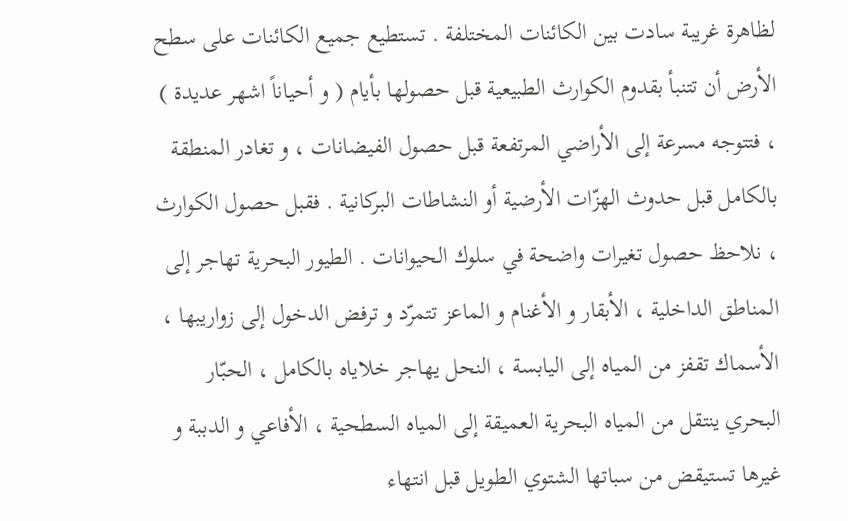لظاهرة غريبة سادت بين الكائنات المختلفة . تستطيع جميع الكائنات على سطح الأرض أن تتنبأ بقدوم الكوارث الطبيعية قبل حصولها بأيام ( و أحياناً اشهر عديدة ) ، فتتوجه مسرعة إلى الأراضي المرتفعة قبل حصول الفيضانات ، و تغادر المنطقة بالكامل قبل حدوث الهزّات الأرضية أو النشاطات البركانية . فقبل حصول الكوارث ، نلاحظ حصول تغيرات واضحة في سلوك الحيوانات . الطيور البحرية تهاجر إلى المناطق الداخلية ، الأبقار و الأغنام و الماعز تتمرّد و ترفض الدخول إلى زواريبها ، الأسماك تقفز من المياه إلى اليابسة ، النحل يهاجر خلاياه بالكامل ، الحبّار البحري ينتقل من المياه البحرية العميقة إلى المياه السطحية ، الأفاعي و الدببة و غيرها تستيقض من سباتها الشتوي الطويل قبل انتهاء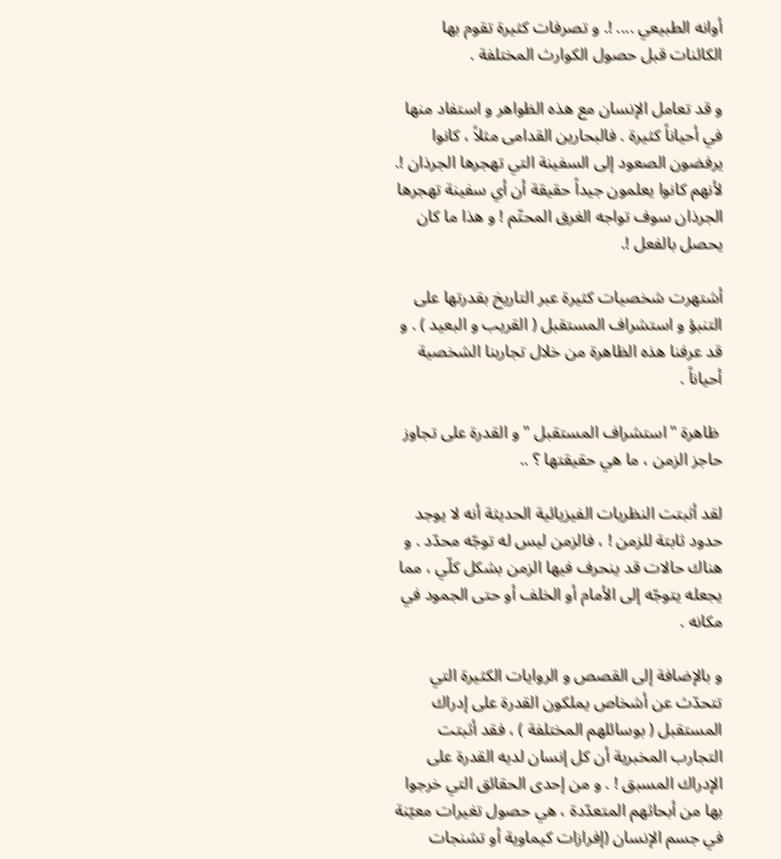أوانه الطبيعي .... !. و تصرفات كثيرة تقوم بها الكائنات قبل حصول الكوارث المختلفة .

و قد تعامل الإنسان مع هذه الظواهر و استفاد منها في أحياناً كثيرة . فالبحارين القدامى مثلاً ، كانوا يرفضون الصعود إلى السفينة التي تهجرها الجرذان !. لأنهم كانوا يعلمون جيداً حقيقة أن أي سفينة تهجرها الجرذان سوف تواجه الغرق المحتّم ! و هذا ما كان يحصل بالفعل !.

أشتهرت شخصيات كثيرة عبر التاريخ بقدرتها على التنبؤ و استشراف المستقبل ( القريب و البعيد ) . و قد عرفنا هذه الظاهرة من خلال تجاربنا الشخصية أحياناً .

 ظاهرة "استشراف المستقبل " و القدرة على تجاوز حاجز الزمن ، ما هي حقيقتها ؟ ..

لقد أثبتت النظريات الفيزيائية الحديثة أنه لا يوجد حدود ثابتة للزمن ! ، فالزمن ليس له توجّه محدّد . و هناك حالات قد ينحرف فيها الزمن بشكل كلّي ، مما يجعله يتوجّه إلى الأمام أو الخلف أو حتى الجمود في مكانه .

و بالإضافة إلى القصص و الروايات الكثيرة التي تتحدّث عن أشخاص يملكون القدرة على إدراك المستقبل ( بوسائلهم المختلفة ) ، فقد أثبتت التجارب المخبرية أن كل إنسان لديه القدرة على الإدراك المسبق ! . و من إحدى الحقائق التي خرجوا بها من أبحاثهم المتعدّدة ، هي حصول تغيرات معيّنة في جسم الإنسان (إفرازات كيماوية أو تشنجات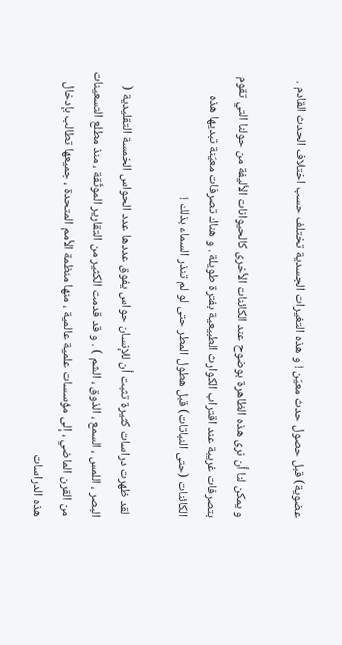عضوية) قبل حصول حدث معيّن ! و هذه التغيرات الجسدية تختلف حسب اختلاف الحدث القادم .

و يمكن لنا أن نرى هذه الظاهرة بوضوح عند الكائنات الأخرى كالحيوانات الأليفة من حولنا التي تقوم بتصرفات غريبة عند اقتراب الكوارث الطبيعية بفترة طويلة . و هناك تصرفات معيّنة تبديها هذه الكائنات (حتى النباتات) قبل هطول المطر حتى لو لم تنذر السماء بذلك !

 لقد ظهرت دراسات كثيرة تثبت أن للإنسان حواس يفوق عددها عدد الحواس الخمسة التقليدية ( البصر ، اللمس ، السمع ، الذوق ، الشم ) . و قد قدمت الكثير من التقارير الموثّقة ، منذ مطلع التسعينات من القرن الماضي ، إلى مؤسسات علمية عالمية ، منها منظمة الأمم المتحدة ، جميعها تطالب بإدخال هذه الدراسات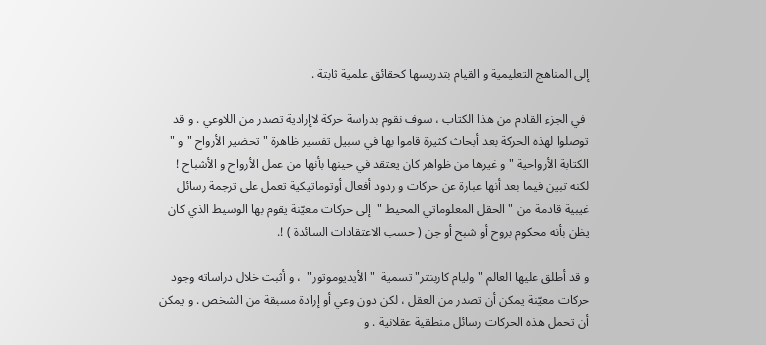إلى المناهج التعليمية و القيام بتدريسها كحقائق علمية ثابتة .

 في الجزء القادم من هذا الكتاب ، سوف نقوم بدراسة حركة لاإرادية تصدر من اللاوعي . و قد توصلوا لهذه الحركة بعد أبحاث كثيرة قاموا بها في سبيل تفسير ظاهرة " تحضير الأرواح " و " الكتابة الأرواحية " و غيرها من ظواهر كان يعتقد في حينها بأنها من عمل الأرواح و الأشباح ! لكنه تبين فيما بعد أنها عبارة عن حركات و ردود أفعال أوتوماتيكية تعمل على ترجمة رسائل غيبية قادمة من " الحقل المعلوماتي المحيط "  إلى حركات معيّنة يقوم بها الوسيط الذي كان يظن بأنه محكوم بروح أو شبح أو جن ( حسب الاعتقادات السائدة ) !.

و قد أطلق عليها العالم "وليام كاربنتر" تسمية  "الأيديوموتور"  ، و أثبت خلال دراساته وجود حركات معيّنة يمكن أن تصدر من العقل ، لكن دون وعي أو إرادة مسبقة من الشخص . و يمكن أن تحمل هذه الحركات رسائل منطقية عقلانية . و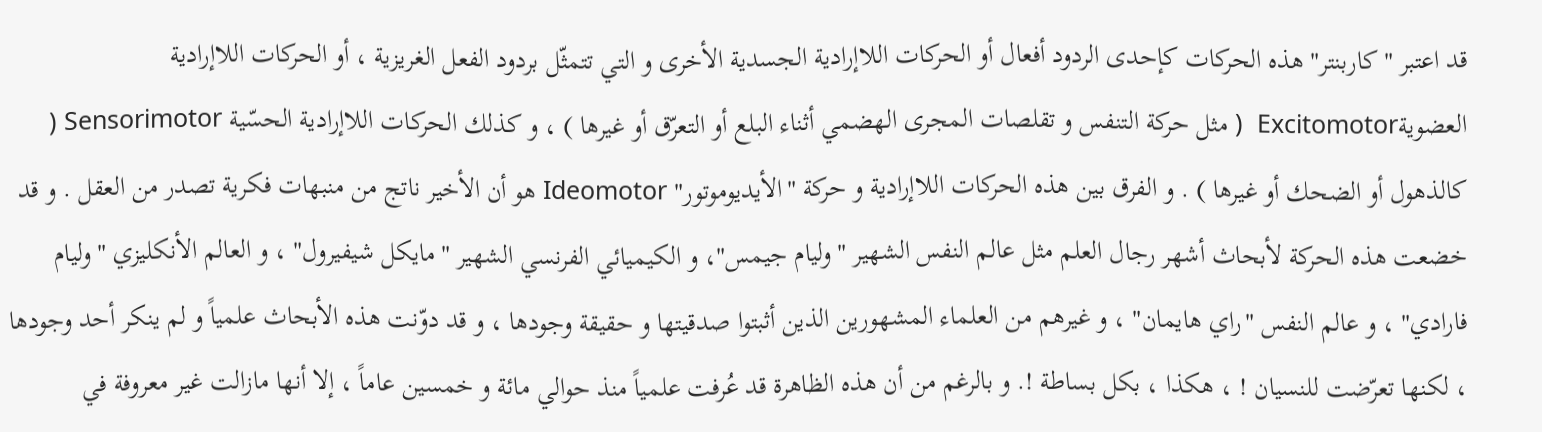قد اعتبر "كاربنتر" هذه الحركات كإحدى الردود أفعال أو الحركات اللاإرادية الجسدية الأخرى و التي تتمثّل بردود الفعل الغريزية ، أو الحركات اللاإرادية العضويةExcitomotor  ( مثل حركة التنفس و تقلصات المجرى الهضمي أثناء البلع أو التعرّق أو غيرها ) ، و كذلك الحركات اللاإرادية الحسّية Sensorimotor ( كالذهول أو الضحك أو غيرها ) . و الفرق بين هذه الحركات اللاإرادية و حركة "الأيديوموتور" Ideomotor هو أن الأخير ناتج من منبهات فكرية تصدر من العقل . و قد خضعت هذه الحركة لأبحاث أشهر رجال العلم مثل عالم النفس الشهير "وليام جيمس"، و الكيميائي الفرنسي الشهير "مايكل شيفيرول" ، و العالم الأنكليزي "وليام فارادي" ، و عالم النفس "راي هايمان" ، و غيرهم من العلماء المشهورين الذين أثبتوا صدقيتها و حقيقة وجودها ، و قد دوّنت هذه الأبحاث علمياً و لم ينكر أحد وجودها ، لكنها تعرّضت للنسيان ! ، هكذا ، بكل بساطة !. و بالرغم من أن هذه الظاهرة قد عُرفت علمياً منذ حوالي مائة و خمسين عاماً ، إلا أنها مازالت غير معروفة في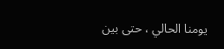يومنا الحالي ، حتى بين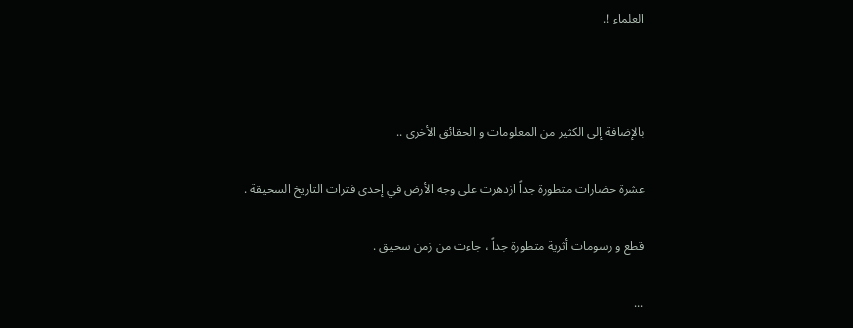العلماء !.



بالإضافة إلى الكثير من المعلومات و الحقائق الأخرى ..

عشرة حضارات متطورة جداً ازدهرت على وجه الأرض في إحدى فترات التاريخ السحيقة .

قطع و رسومات أثرية متطورة جداً ، جاءت من زمن سحيق .

...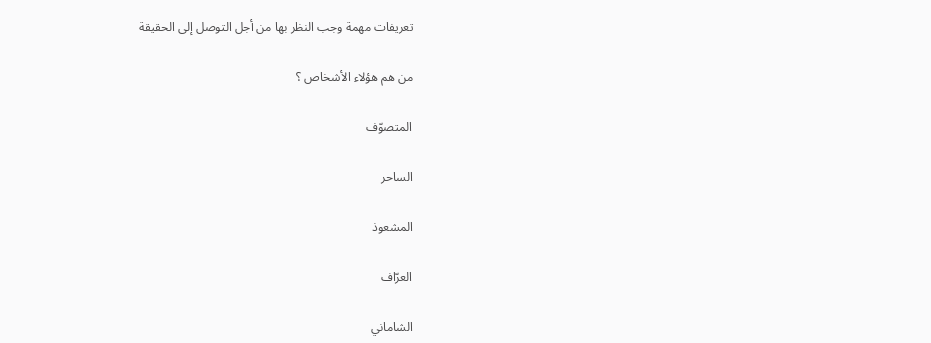تعريفات مهمة وجب النظر بها من أجل التوصل إلى الحقيقة

من هم هؤلاء الأشخاص ؟

المتصوّف

الساحر

المشعوذ

العرّاف

الشاماني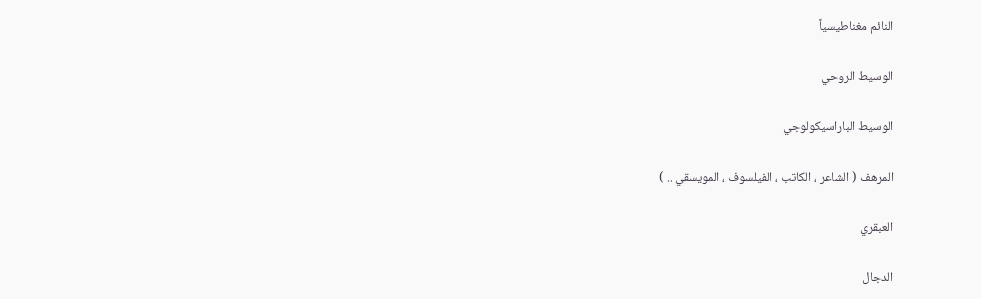النائم مغناطيسياً

الوسيط الروحي

الوسيط الباراسيكولوجي

المرهف ( الشاعر ، الكاتب ، الفيلسوف ، المويسقي .. )

العبقري

الدجال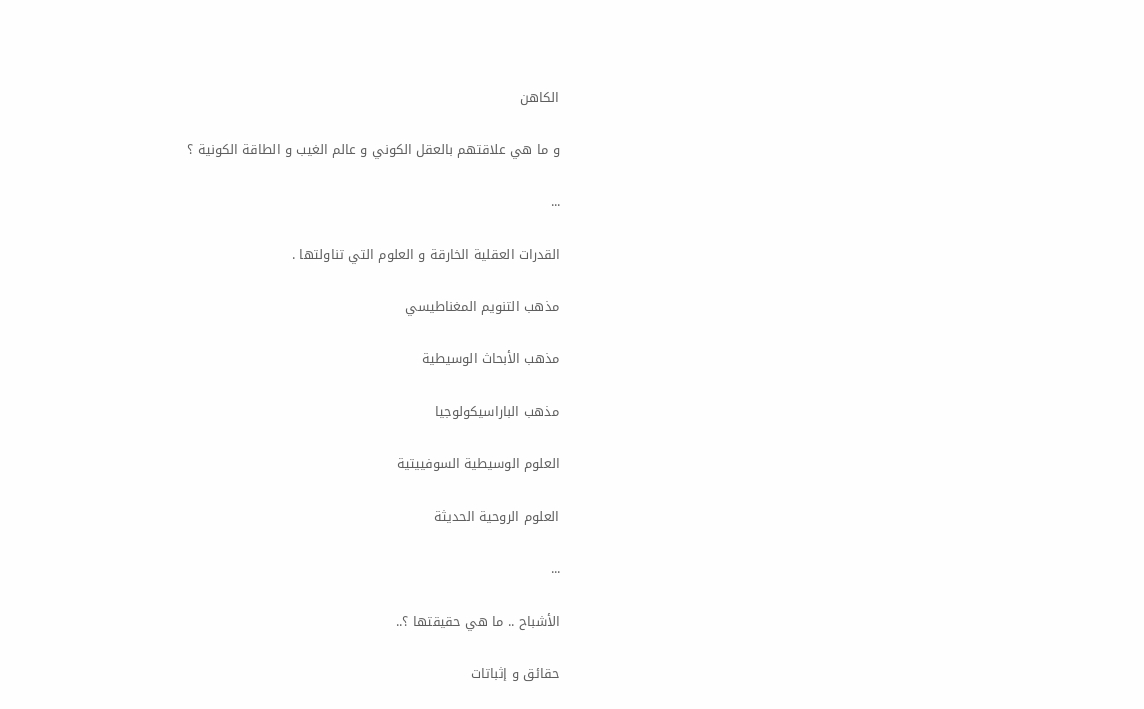الكاهن

و ما هي علاقتهم بالعقل الكوني و عالم الغيب و الطاقة الكونية ؟

...

القدرات العقلية الخارقة و العلوم التي تناولتها .

مذهب التنويم المغناطيسي

مذهب الأبحاث الوسيطية

مذهب الباراسيكولوجيا

العلوم الوسيطية السوفييتية

العلوم الروحية الحديثة

...

الأشباح .. ما هي حقيقتها ؟..

حقائق و إثباتات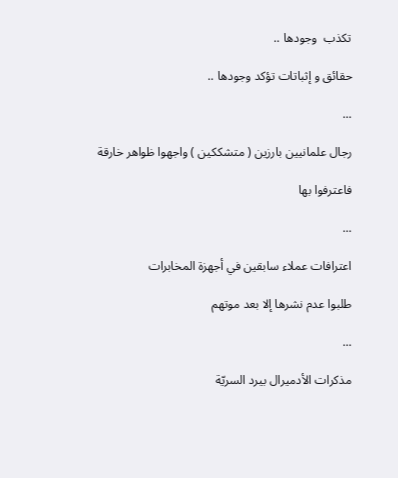تكذب  وجودها ..

حقائق و إثباتات تؤكد وجودها ..

...

رجال علمانيين بارزين ( متشككين ) واجهوا ظواهر خارقة

فاعترفوا بها

...

اعترافات عملاء سابقين في أجهزة المخابرات

طلبوا عدم نشرها إلا بعد موتهم

...

مذكرات الأدميرال بيرد السريّة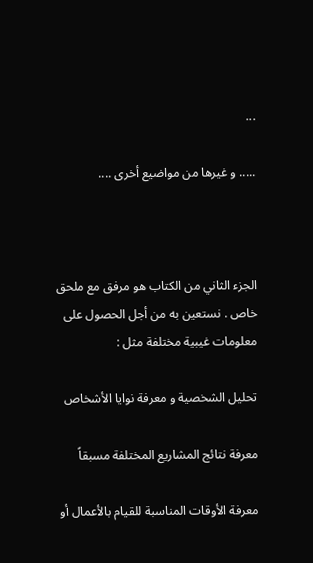...

..... و غيرها من مواضيع أخرى ....



الجزء الثاني من الكتاب هو مرفق مع ملحق خاص . نستعين به من أجل الحصول على معلومات غيبية مختلفة مثل :

تحليل الشخصية و معرفة نوايا الأشخاص

معرفة نتائج المشاريع المختلفة مسبقاً

معرفة الأوقات المناسبة للقيام بالأعمال أو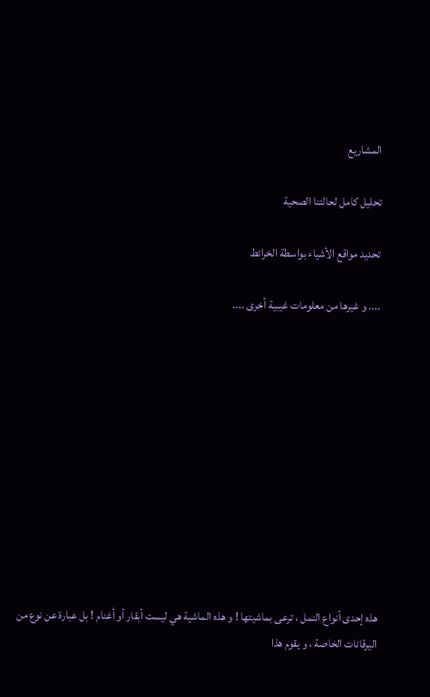المشاريع

تحليل كامل لحالتنا الصحية

تحديد مواقع الأشياء بواسطة الخرائط

.... و غيرها من معلومات غيبية أخرى ....











هذه إحدى أنواع النمل ، ترعى بماشيتها ! و هذه الماشية هي ليست أبقار أو أغنام ! بل عبارة عن نوع من اليرقانات الخاصة ، و يقوم هذا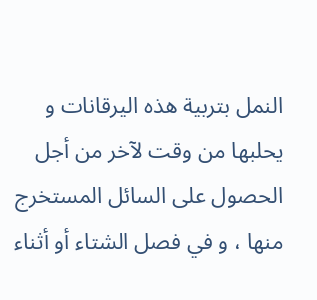النمل بتربية هذه اليرقانات و يحلبها من وقت لآخر من أجل الحصول على السائل المستخرج منها ، و في فصل الشتاء أو أثناء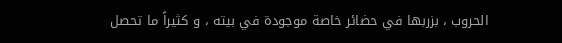الحروب ، بزربها في حضائر خاصة موجودة في بيته ، و كثيراً ما تحصل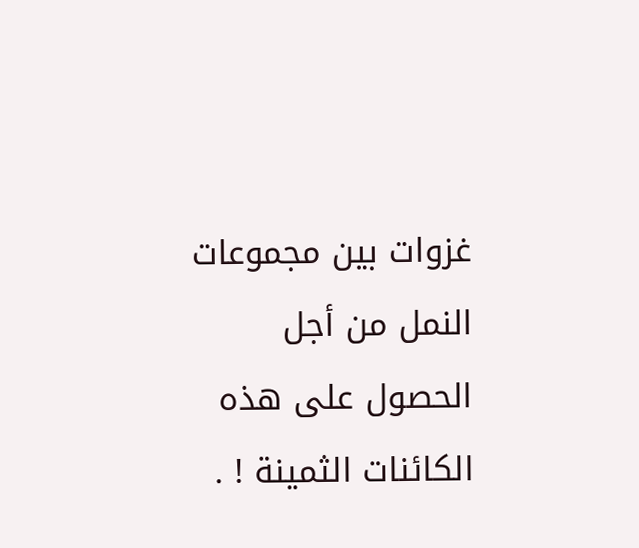غزوات بين مجموعات النمل من أجل الحصول على هذه الكائنات الثمينة ! .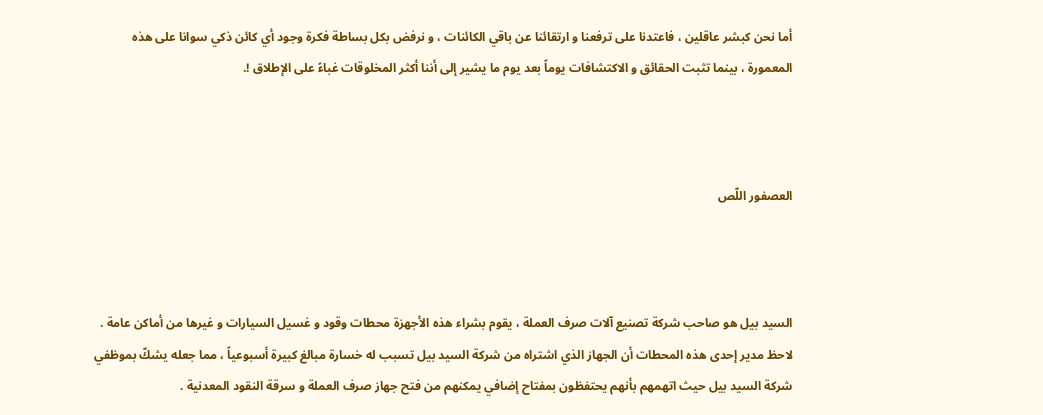أما نحن كبشر عاقلين ، فاعتدنا على ترفعنا و ارتقائنا عن باقي الكائنات ، و نرفض بكل بساطة فكرة وجود أي كائن ذكي سوانا على هذه المعمورة ، بينما تثبت الحقائق و الاكتشافات يوماً بعد يوم ما يشير إلى أننا أكثر المخلوقات غباءً على الإطلاق !.



العصفور اللّص



السيد بيل هو صاحب شركة تصنيع آلات صرف العملة ، يقوم بشراء هذه الأجهزة محطات وقود و غسيل السيارات و غيرها من أماكن عامة . لاحظ مدير إحدى هذه المحطات أن الجهاز الذي اشتراه من شركة السيد بيل تسبب له خسارة مبالغ كبيرة أسبوعياً ، مما جعله يشكّ بموظفي شركة السيد بيل حيث اتهمهم بأنهم يحتفظون بمفتاح إضافي يمكنهم من فتح جهاز صرف العملة و سرقة النقود المعدنية .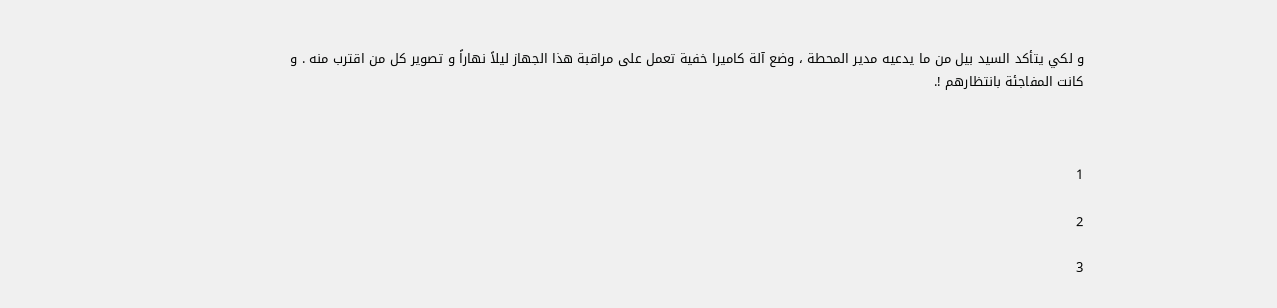و لكي يتأكد السيد بيل من ما يدعيه مدير المحطة ، وضع آلة كاميرا خفية تعمل على مراقبة هذا الجهاز ليلاً نهاراً و تصوير كل من اقترب منه . و كانت المفاجئة بانتظارهم !.



1

2

3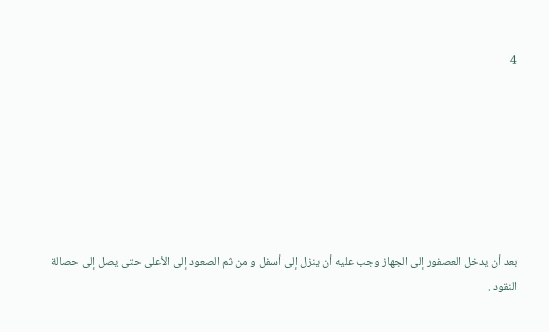4







بعد أن يدخل العصفور إلى الجهاز وجب عليه أن ينزل إلى أسفل و من ثم الصعود إلى الأعلى حتى يصل إلى حصالة النقود .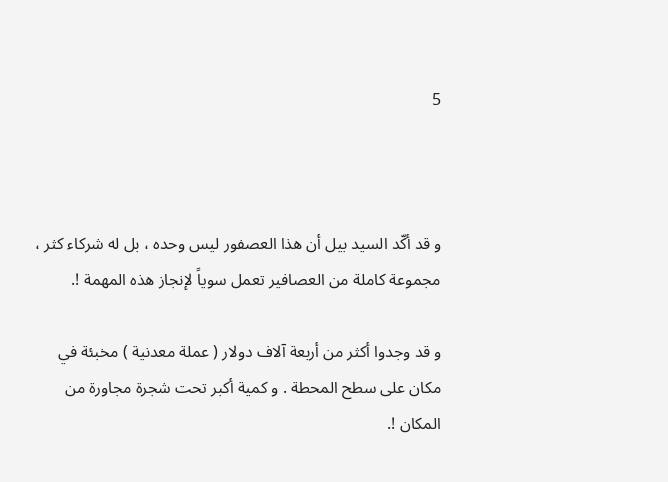5



و قد أكّد السيد بيل أن هذا العصفور ليس وحده ، بل له شركاء كثر ، مجموعة كاملة من العصافير تعمل سوياً لإنجاز هذه المهمة !.

و قد وجدوا أكثر من أربعة آلاف دولار ( عملة معدنية ) مخبئة في مكان على سطح المحطة . و كمية أكبر تحت شجرة مجاورة من المكان !.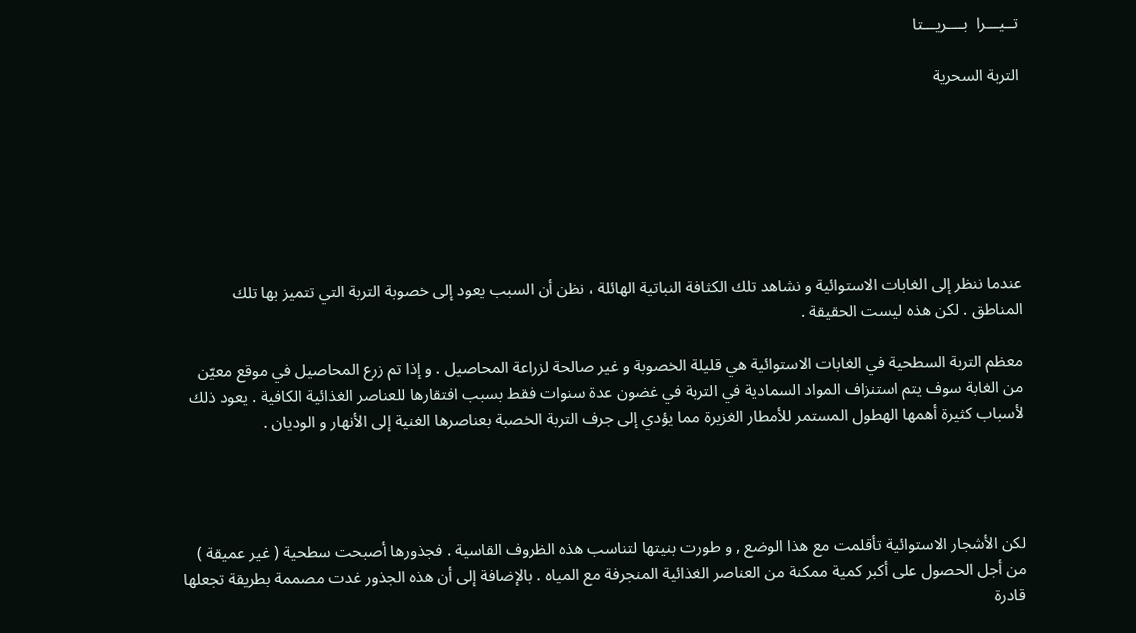تــيـــرا  بــــريـــتا

التربة السحرية







عندما ننظر إلى الغابات الاستوائية و نشاهد تلك الكثافة النباتية الهائلة ، نظن أن السبب يعود إلى خصوبة التربة التي تتميز بها تلك المناطق . لكن هذه ليست الحقيقة .

معظم التربة السطحية في الغابات الاستوائية هي قليلة الخصوبة و غير صالحة لزراعة المحاصيل . و إذا تم زرع المحاصيل في موقع معيّن من الغابة سوف يتم استنزاف المواد السمادية في التربة في غضون عدة سنوات فقط بسبب افتقارها للعناصر الغذائية الكافية . يعود ذلك لأسباب كثيرة أهمها الهطول المستمر للأمطار الغزيرة مما يؤدي إلى جرف التربة الخصبة بعناصرها الغنية إلى الأنهار و الوديان .




لكن الأشجار الاستوائية تأقلمت مع هذا الوضع , و طورت بنيتها لتناسب هذه الظروف القاسية . فجذورها أصبحت سطحية ( غير عميقة ) من أجل الحصول على أكبر كمية ممكنة من العناصر الغذائية المنجرفة مع المياه . بالإضافة إلى أن هذه الجذور غدت مصممة بطريقة تجعلها قادرة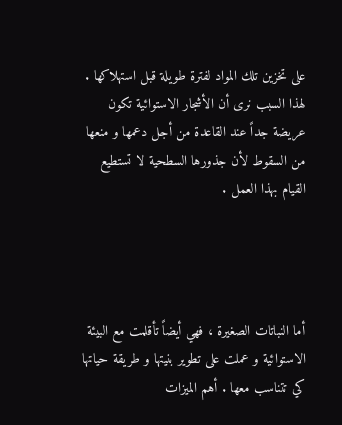على تخزين تلك المواد لفترة طويلة قبل استهلاكها . لهذا السبب نرى أن الأشجار الاستوائية تكون عريضة جداً عند القاعدة من أجل دعمها و منعها من السقوط لأن جذورها السطحية لا تستطيع القيام بهذا العمل .




أما النباتات الصغيرة ، فهي أيضاً تأقلمت مع البيئة الاستوائية و عملت على تطوير بنيتها و طريقة حياتها كي تتناسب معها . أهم الميزات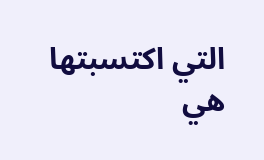التي اكتسبتها هي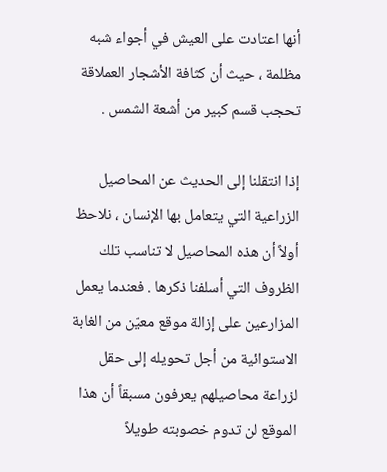أنها اعتادت على العيش في أجواء شبه مظلمة ، حيث أن كثافة الأشجار العملاقة تحجب قسم كبير من أشعة الشمس .

إذا انتقلنا إلى الحديث عن المحاصيل الزراعية التي يتعامل بها الإنسان ، نلاحظ أولاً أن هذه المحاصيل لا تناسب تلك الظروف التي أسلفنا ذكرها . فعندما يعمل المزارعين على إزالة موقع معيّن من الغابة الاستوائية من أجل تحويله إلى حقل لزراعة محاصيلهم يعرفون مسبقاً أن هذا الموقع لن تدوم خصوبته طويلاً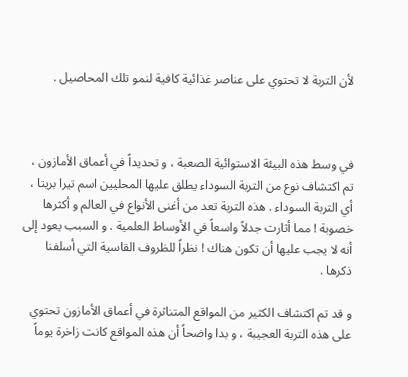لأن التربة لا تحتوي على عناصر غذائية كافية لنمو تلك المحاصيل .



في وسط هذه البيئة الاستوائية الصعبة ، و تحديداً في أعماق الأمازون ، تم اكتشاف نوع من التربة السوداء يطلق عليها المحليين اسم تيرا بريتا ، أي التربة السوداء . هذه التربة تعد من أغنى الأنواع في العالم و أكثرها خصوبة ! مما أثارت جدلاً واسعاً في الأوساط العلمية . و السبب يعود إلى أنه لا يجب عليها أن تكون هناك ! نظراً للظروف القاسية التي أسلفنا ذكرها .

و قد تم اكتشاف الكثير من المواقع المتناثرة في أعماق الأمازون تحتوي على هذه التربة العجيبة ، و بدا واضحاً أن هذه المواقع كانت زاخرة يوماً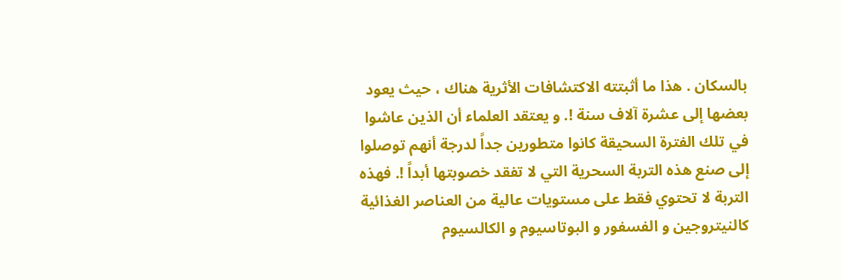بالسكان . هذا ما أثبتته الاكتشافات الأثرية هناك ، حيث يعود بعضها إلى عشرة آلاف سنة !. و يعتقد العلماء أن الذين عاشوا في تلك الفترة السحيقة كانوا متطورين جداً لدرجة أنهم توصلوا إلى صنع هذه التربة السحرية التي لا تفقد خصوبتها أبداً !. فهذه التربة لا تحتوي فقط على مستويات عالية من العناصر الغذائية كالنيتروجين و الفسفور و البوتاسيوم و الكالسيوم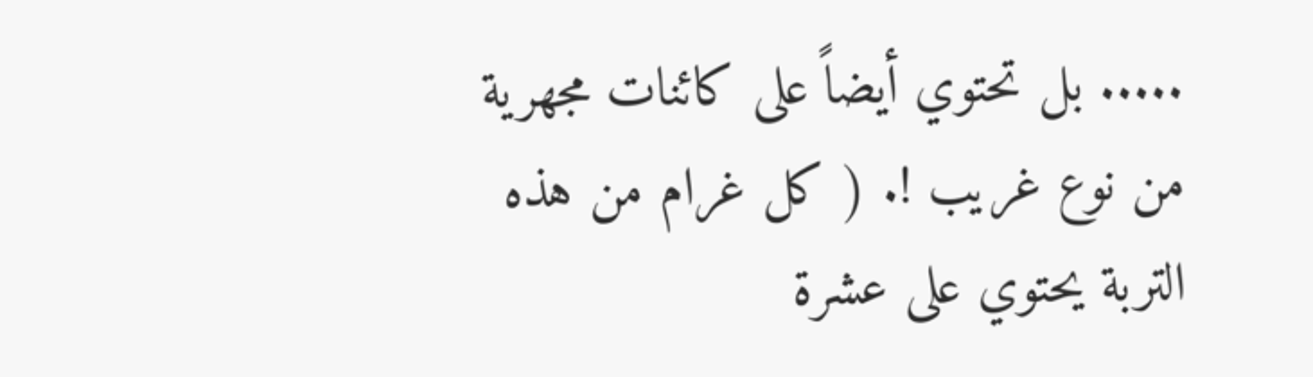..... بل تحتوي أيضاً على كائنات مجهرية من نوع غريب !. ( كل غرام من هذه التربة يحتوي على عشرة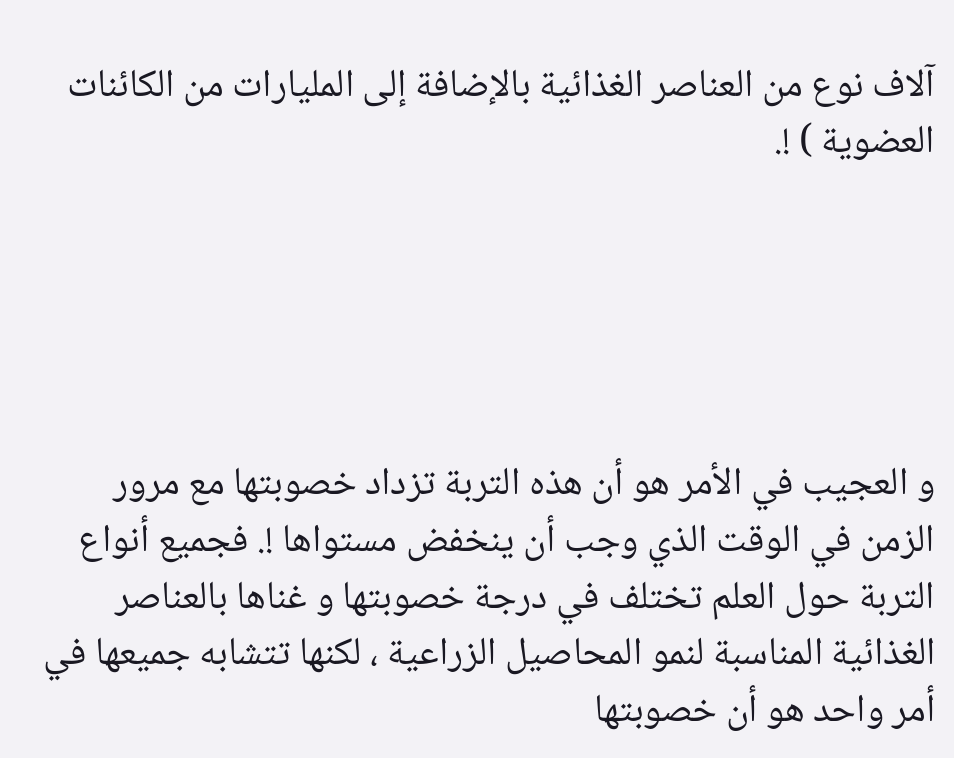آلاف نوع من العناصر الغذائية بالإضافة إلى المليارات من الكائنات العضوية ) !.





و العجيب في الأمر هو أن هذه التربة تزداد خصوبتها مع مرور الزمن في الوقت الذي وجب أن ينخفض مستواها !. فجميع أنواع التربة حول العلم تختلف في درجة خصوبتها و غناها بالعناصر الغذائية المناسبة لنمو المحاصيل الزراعية ، لكنها تتشابه جميعها في أمر واحد هو أن خصوبتها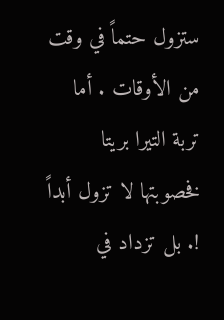ستزول حتماً في وقت من الأوقات . أما تربة التيرا بريتا فخصوبتها لا تزول أبداً !. بل تزداد في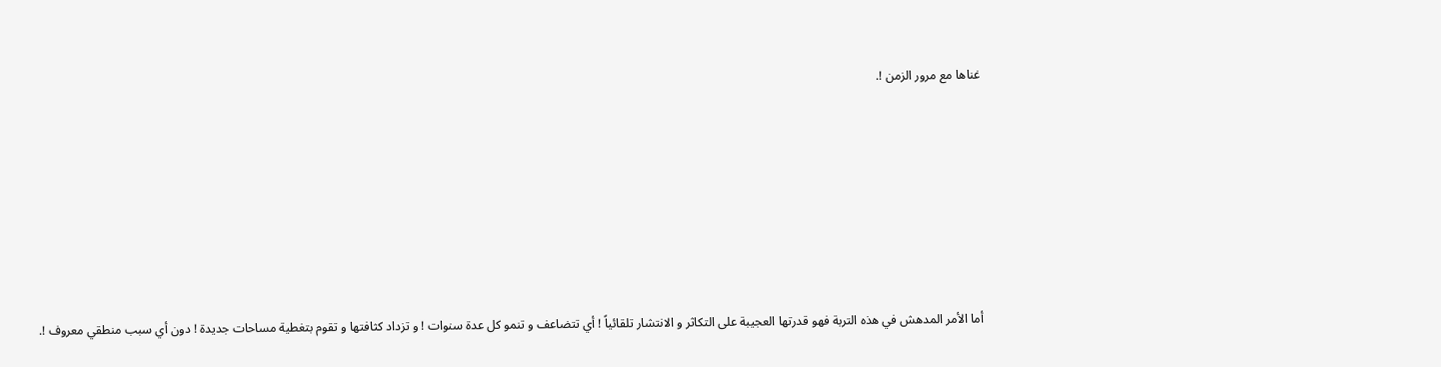غناها مع مرور الزمن !.







أما الأمر المدهش في هذه التربة فهو قدرتها العجيبة على التكاثر و الانتشار تلقائياً ! أي تتضاعف و تنمو كل عدة سنوات ! و تزداد كثافتها و تقوم بتغطية مساحات جديدة ! دون أي سبب منطقي معروف !.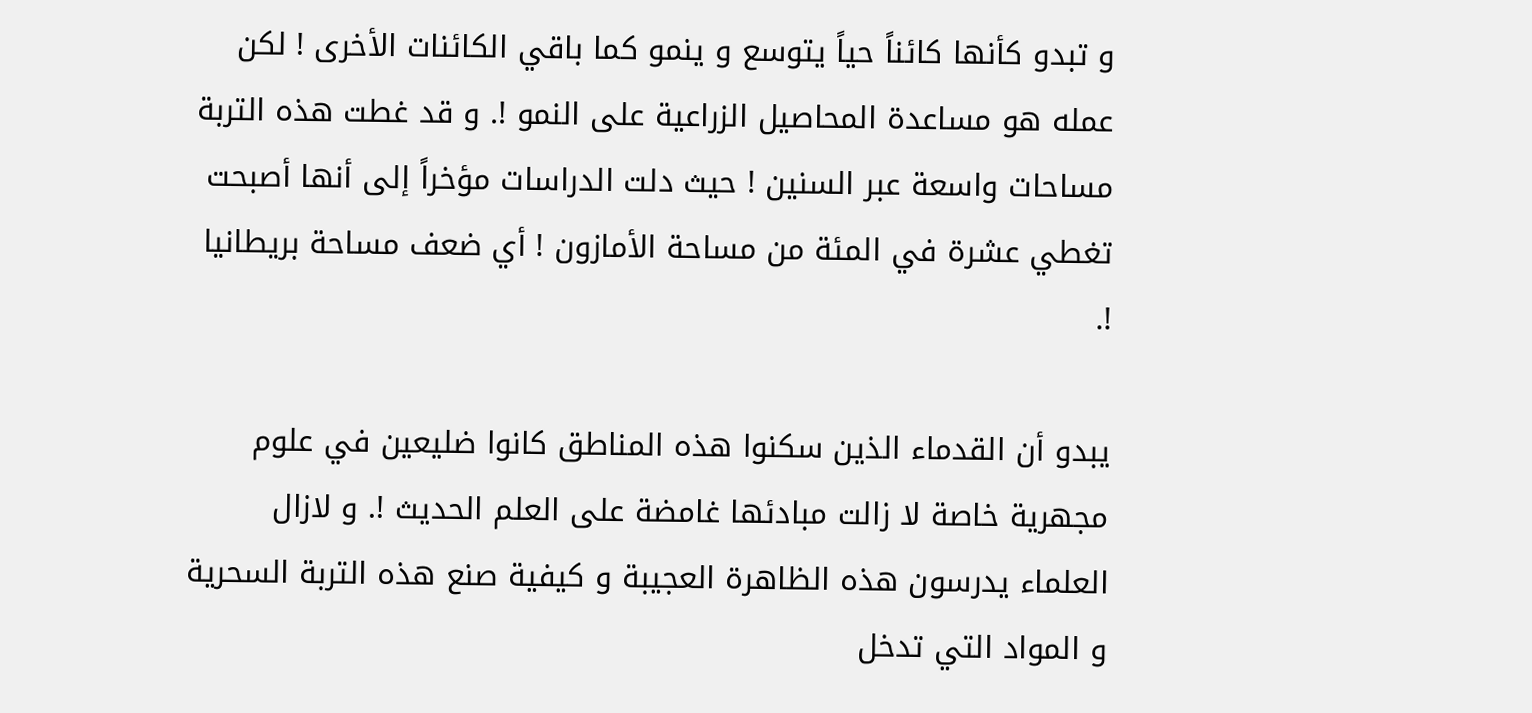و تبدو كأنها كائناً حياً يتوسع و ينمو كما باقي الكائنات الأخرى ! لكن عمله هو مساعدة المحاصيل الزراعية على النمو !. و قد غطت هذه التربة مساحات واسعة عبر السنين ! حيث دلت الدراسات مؤخراً إلى أنها أصبحت تغطي عشرة في المئة من مساحة الأمازون ! أي ضعف مساحة بريطانيا !.

يبدو أن القدماء الذين سكنوا هذه المناطق كانوا ضليعين في علوم مجهرية خاصة لا زالت مبادئها غامضة على العلم الحديث !. و لازال العلماء يدرسون هذه الظاهرة العجيبة و كيفية صنع هذه التربة السحرية و المواد التي تدخل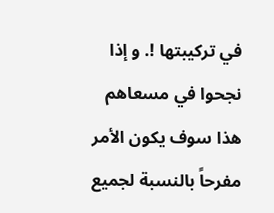في تركيبتها !. و إذا نجحوا في مسعاهم هذا سوف يكون الأمر مفرحاً بالنسبة لجميع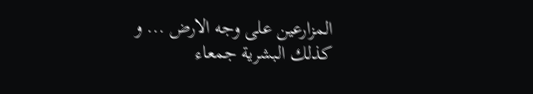المزارعين على وجه الارض ... و كذلك البشرية جمعاء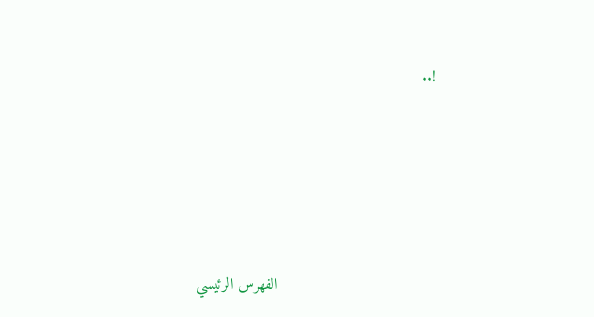!..






                                  الفهرس الرئيسي